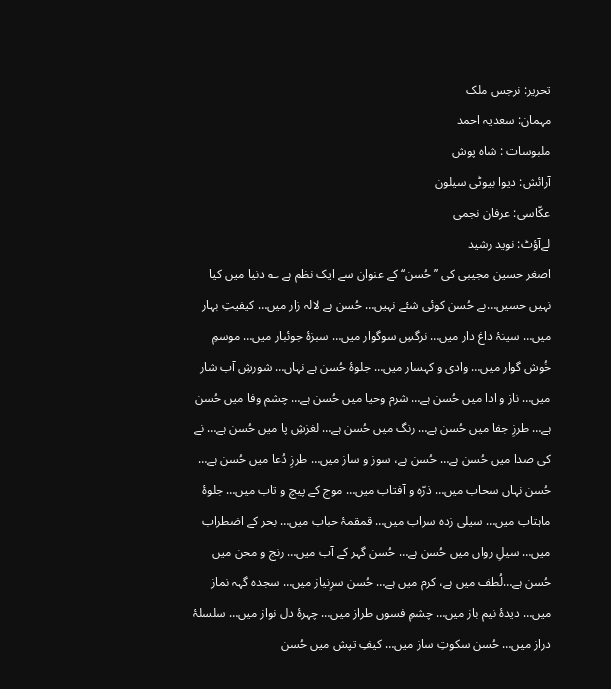تحریر: نرجس ملک
مہمان: سعدیہ احمد
ملبوسات : شاہ پوش
آرائش: دیوا بیوٹی سیلون
عکّاسی: عرفان نجمی
لےآؤٹ: نوید رشید
اصغر حسین مجیبی کی ’’حُسن‘‘ کے عنوان سے ایک نظم ہے ؎ دنیا میں کیا نہیں حسیں…بے حُسن کوئی شئے نہیں… حُسن ہے لالہ زار میں… کیفیتِ بہار میں… سینۂ داغ دار میں… نرگسِ سوگوار میں… سبزۂ جوئبار میں… موسمِ خُوش گوار میں… وادی و کہسار میں… جلوۂ حُسن ہے نہاں… شورشِ آب شار میں… ناز و ادا میں حُسن ہے… شرم وحیا میں حُسن ہے… چشم وفا میں حُسن ہے… طرزِ جفا میں حُسن ہے… رنگ میں حُسن ہے… لغزشِ پا میں حُسن ہے… نے کی صدا میں حُسن ہے… حُسن ہے، سوز و ساز میں… طرزِ دُعا میں حُسن ہے… حُسن نہاں سحاب میں… ذرّہ و آفتاب میں… موج کے پیچ و تاب میں… جلوۂ ماہتاب میں… سیلی زدہ سراب میں… قمقمۂ حباب میں… بحر کے اضطراب میں… سیلِ رواں میں حُسن ہے… حُسن گہر کے آب میں… رنج و محن میں حُسن ہے…لُطف میں ہے، کرم میں ہے… حُسن سرِنیاز میں… سجدہ گہہ نماز میں… دیدۂ نیم باز میں… چشمِ فسوں طراز میں… چہرۂ دل نواز میں… سلسلۂ دراز میں… حُسن سکوتِ ساز میں… کیفِ تپش میں حُسن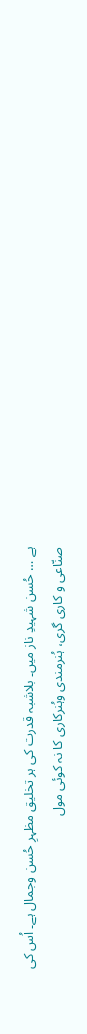ہے … حُسن شہیدِ ناز میں۔ بلاشبہ قدرت کی ہر تخلیق مظہرِ حُسن وجمال ہے۔ اُس کی صنّاعی و کاری گری، ہُنرمندی وہُنرکاری کا نہ کوئی مول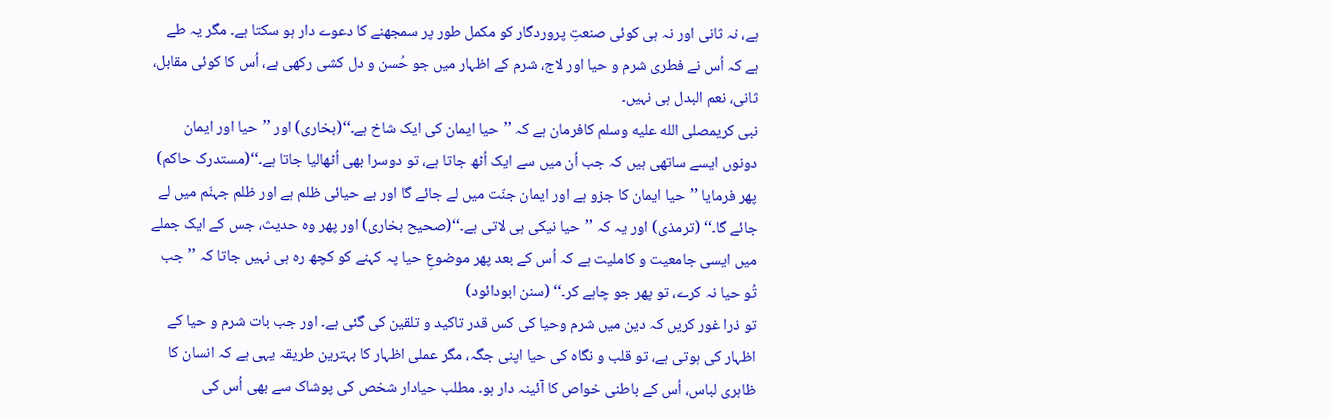ہے، نہ ثانی اور نہ ہی کوئی صنعتِ پروردگار کو مکمل طور پر سمجھنے کا دعوے دار ہو سکتا ہے۔ مگر یہ طے ہے کہ اُس نے فطری شرم و حیا اور لاج، شرم کے اظہار میں جو حُسن و دل کشی رکھی ہے، اُس کا کوئی مقابل، ثانی، نعم البدل ہی نہیں۔
نبی کریمصلى الله عليه وسلم کافرمان ہے کہ ’’حیا ایمان کی ایک شاخ ہے۔‘‘(بخاری) اور ’’حیا اور ایمان دونوں ایسے ساتھی ہیں کہ جب اُن میں سے ایک اُٹھ جاتا ہے، تو دوسرا بھی اُٹھالیا جاتا ہے۔‘‘(مستدرک حاکم) پھر فرمایا ’’حیا ایمان کا جزو ہے اور ایمان جنّت میں لے جائے گا اور بے حیائی ظلم ہے اور ظلم جہنّم میں لے جائے گا۔‘‘ (ترمذی) اور یہ کہ ’’حیا نیکی ہی لاتی ہے۔‘‘(صحیح بخاری) اور پھر وہ حدیث، جس کے ایک جملے میں ایسی جامعیت و کاملیت ہے کہ اُس کے بعد پھر موضوعِ حیا پہ کہنے کو کچھ رہ ہی نہیں جاتا کہ ’’جب تُو حیا نہ کرے، تو پھر جو چاہے کر۔‘‘ (سنن ابودائود)
تو ذرا غور کریں کہ دین میں شرم وحیا کی کس قدر تاکید و تلقین کی گئی ہے۔ اور جب بات شرم و حیا کے اظہار کی ہوتی ہے، تو قلب و نگاہ کی حیا اپنی جگہ، مگر عملی اظہار کا بہترین طریقہ یہی ہے کہ انسان کا ظاہری لباس، اُس کے باطنی خواص کا آئینہ دار ہو۔ مطلب حیادار شخص کی پوشاک سے بھی اُس کی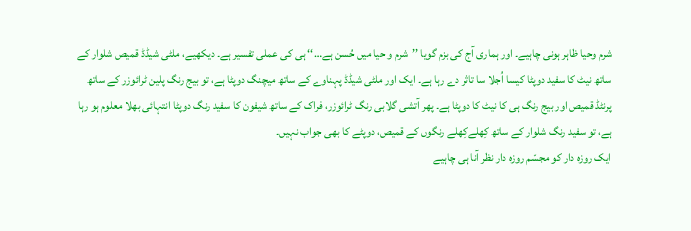شرم وحیا ظاہر ہونی چاہیے۔ اور ہماری آج کی بزم گویا ’’شرم و حیا میں حُسن ہے…‘‘ ہی کی عملی تفسیر ہے۔ دیکھیے، ملٹی شیڈڈ قمیص شلوار کے ساتھ نیٹ کا سفید دوپٹا کیسا اُجلا سا تاثر دے رہا ہے۔ ایک اور ملٹی شیڈڈ پہناوے کے ساتھ میچنگ دوپٹا ہے، تو بیج رنگ پلین ٹرائوزر کے ساتھ پرنٹڈ قمیص اور بیج رنگ ہی کا نیٹ کا دوپٹا ہے۔ پھر آتشی گلابی رنگ ٹرائوزر، فراک کے ساتھ شیفون کا سفید رنگ دوپٹا انتہائی بھلا معلوم ہو رہا ہے، تو سفید رنگ شلوار کے ساتھ کِھلےکِھلے رنگوں کے قمیص، دوپٹے کا بھی جواب نہیں۔
ایک روزہ دار کو مجسّم روزہ دار نظر آنا ہی چاہیے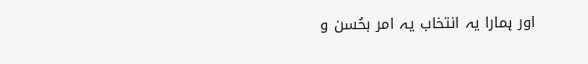اور ہمارا یہ انتخاب یہ امر بحُسن و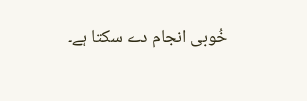خُوبی انجام دے سکتا ہے۔